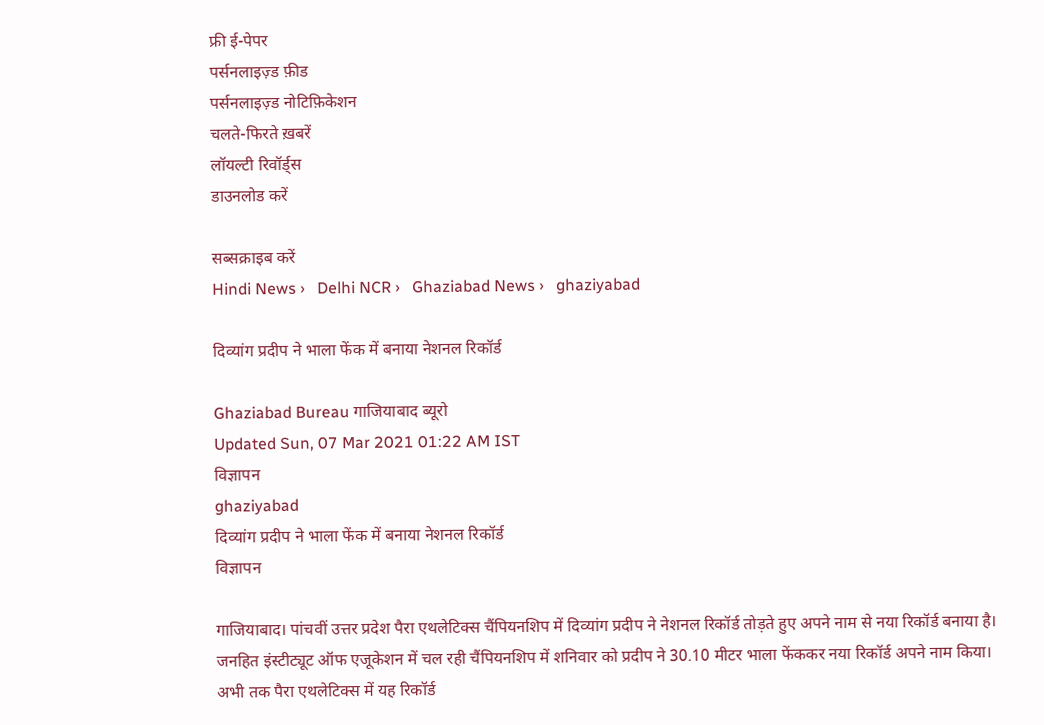फ्री ई-पेपर
पर्सनलाइज़्ड फ़ीड
पर्सनलाइज़्ड नोटिफ़िकेशन
चलते-फिरते ख़बरें
लॉयल्टी रिवॉर्ड्स
डाउनलोड करें

सब्सक्राइब करें
Hindi News ›   Delhi NCR ›   Ghaziabad News ›   ghaziyabad

दिव्यांग प्रदीप ने भाला फेंक में बनाया नेशनल रिकॉर्ड

Ghaziabad Bureau गाजियाबाद ब्यूरो
Updated Sun, 07 Mar 2021 01:22 AM IST
विज्ञापन
ghaziyabad
दिव्यांग प्रदीप ने भाला फेंक में बनाया नेशनल रिकॉर्ड
विज्ञापन

गाजियाबाद। पांचवीं उत्तर प्रदेश पैरा एथलेटिक्स चैंपियनशिप में दिव्यांग प्रदीप ने नेशनल रिकॉर्ड तोड़ते हुए अपने नाम से नया रिकॉर्ड बनाया है। जनहित इंस्टीट्यूट ऑफ एजूकेशन में चल रही चैंपियनशिप में शनिवार को प्रदीप ने 30.10 मीटर भाला फेंककर नया रिकॉर्ड अपने नाम किया। अभी तक पैरा एथलेटिक्स में यह रिकॉर्ड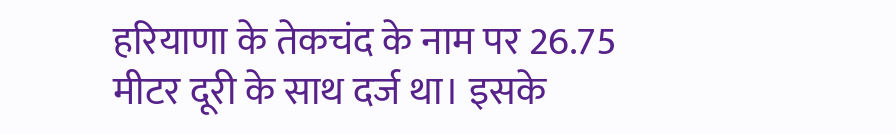हरियाणा के तेकचंद के नाम पर 26.75 मीटर दूरी के साथ दर्ज था। इसके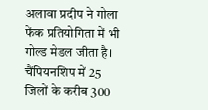अलावा प्रदीप ने गोला फेंक प्रतियोगिता में भी गोल्ड मेडल जीता है।
चैंपियनशिप में 25 जिलों के करीब 300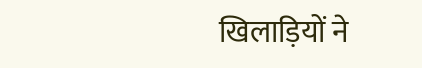खिलाड़ियों ने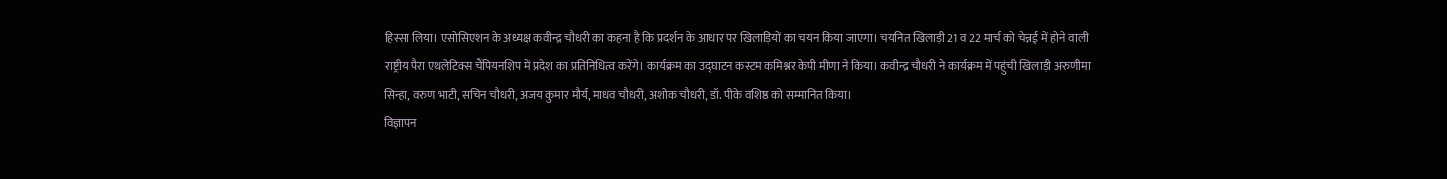हिस्सा लिया। एसोसिएशन के अध्यक्ष कवीन्द्र चौधरी का कहना है कि प्रदर्शन के आधार पर खिलाड़ियों का चयन किया जाएगा। चयनित खिलाड़ी 21 व 22 मार्च को चेन्नई में होने वाली राष्ट्रीय पैरा एथलेटिक्स चैंपियनशिप में प्रदेश का प्रतिनिधित्व करेंगे। कार्यक्रम का उद्घाटन कस्टम कमिश्नर केपी मीणा ने किया। कवीन्द्र चौधरी ने कार्यक्रम में पहुंची खिलाड़ी अरुणीमा सिन्हा, वरुण भाटी, सचिन चौधरी, अजय कुमार मौर्य, माधव चौधरी, अशोक चौधरी, डॉ. पीके वशिष्ठ को सम्मानित किया।
विज्ञापन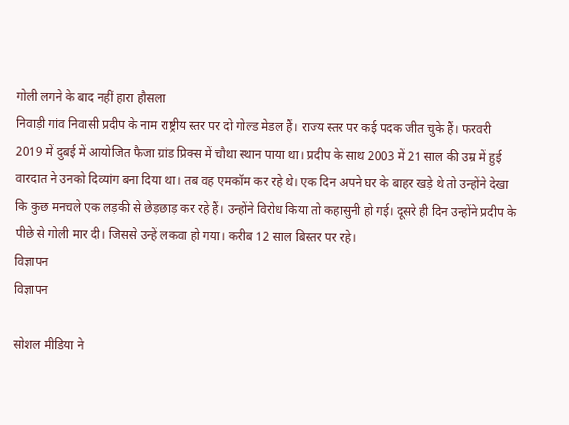गोली लगने के बाद नहीं हारा हौसला
निवाड़ी गांव निवासी प्रदीप के नाम राष्ट्रीय स्तर पर दो गोल्ड मेडल हैं। राज्य स्तर पर कई पदक जीत चुके हैं। फरवरी 2019 में दुबई में आयोजित फैजा ग्रांड प्रिक्स में चौथा स्थान पाया था। प्रदीप के साथ 2003 में 21 साल की उम्र में हुई वारदात ने उनको दिव्यांग बना दिया था। तब वह एमकॉम कर रहे थे। एक दिन अपने घर के बाहर खड़े थे तो उन्होंने देखा कि कुछ मनचले एक लड़की से छेड़छाड़ कर रहे हैं। उन्होंने विरोध किया तो कहासुनी हो गई। दूसरे ही दिन उन्होंने प्रदीप के पीछे से गोली मार दी। जिससे उन्हें लकवा हो गया। करीब 12 साल बिस्तर पर रहे।
विज्ञापन
विज्ञापन

सोशल मीडिया ने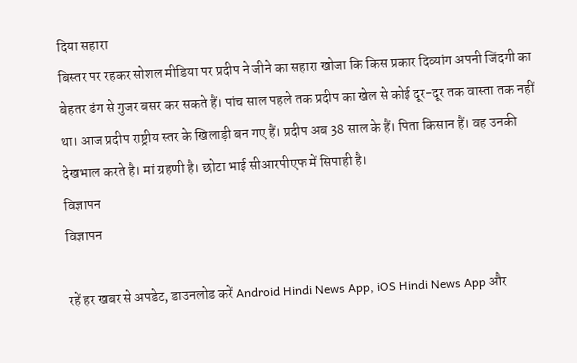दिया सहारा
बिस्तर पर रहकर सोशल मीडिया पर प्रदीप ने जीने का सहारा खोजा कि किस प्रकार दिव्यांग अपनी जिंदगी का बेहतर ढंग से गुजर बसर कर सकते हैं। पांच साल पहले तक प्रदीप का खेल से कोई दूर-दूर तक वास्ता तक नहीं था। आज प्रदीप राष्ट्रीय स्तर के खिलाड़ी बन गए हैं। प्रदीप अब 38 साल के हैं। पिता किसान हैं। वह उनकी देखभाल करते है। मां ग्रहणी है। छोटा भाई सीआरपीएफ में सिपाही है।
विज्ञापन
विज्ञापन

रहें हर खबर से अपडेट, डाउनलोड करें Android Hindi News App, iOS Hindi News App और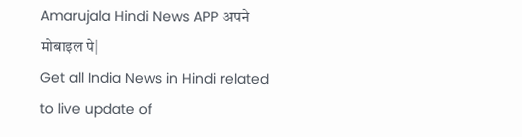Amarujala Hindi News APP अपने मोबाइल पे|
Get all India News in Hindi related to live update of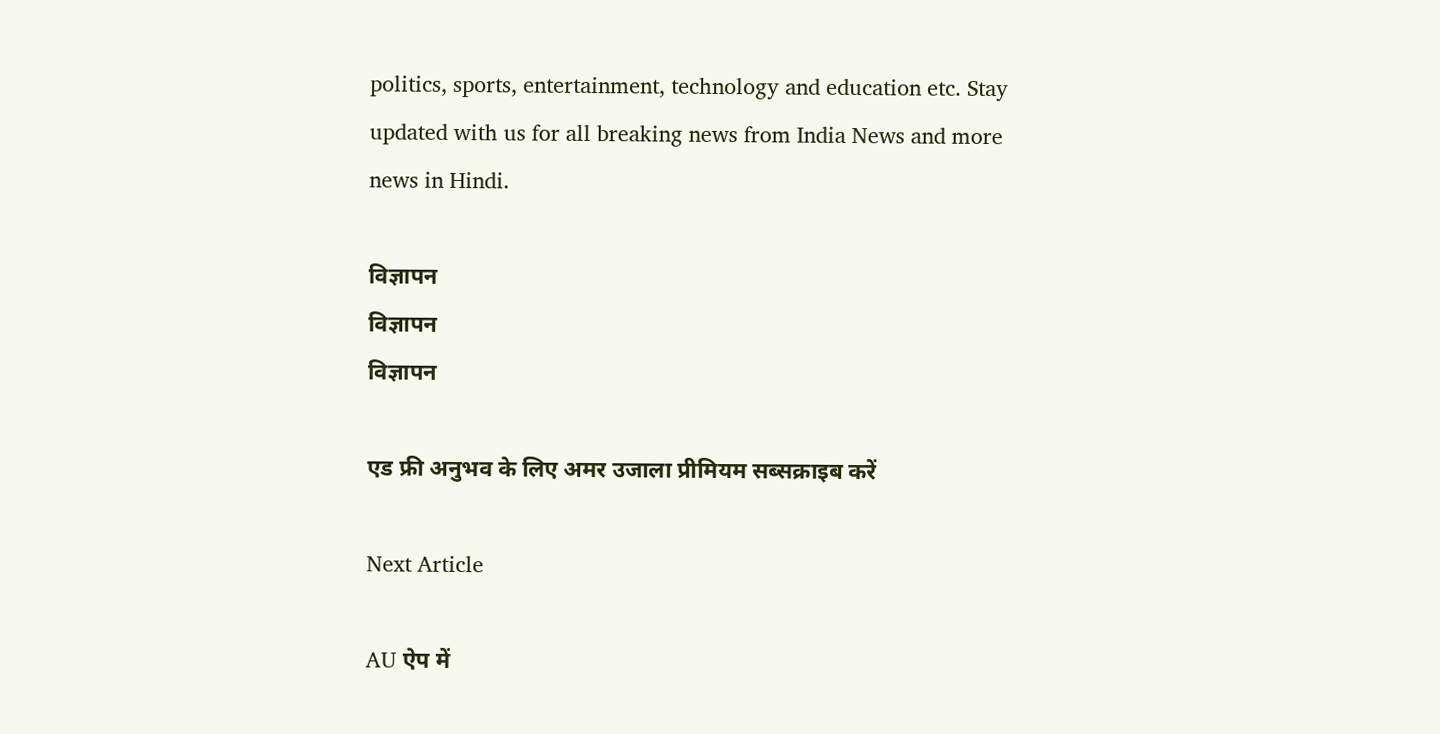politics, sports, entertainment, technology and education etc. Stay updated with us for all breaking news from India News and more news in Hindi.

विज्ञापन
विज्ञापन
विज्ञापन

एड फ्री अनुभव के लिए अमर उजाला प्रीमियम सब्सक्राइब करें

Next Article

AU ऐप में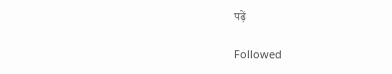पढ़ें

Followed